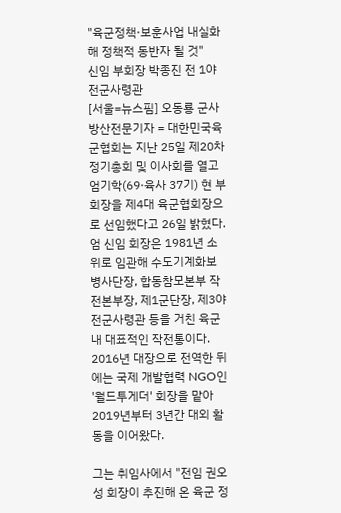"육군정책·보훈사업 내실화해 정책적 동반자 될 것"
신임 부회장 박종진 전 1야전군사령관
[서울=뉴스핌] 오동룡 군사방산전문기자 = 대한민국육군협회는 지난 25일 제20차 정기총회 및 이사회를 열고 엄기학(69·육사 37기) 현 부회장을 제4대 육군협회장으로 선임했다고 26일 밝혔다.
엄 신임 회장은 1981년 소위로 임관해 수도기계화보병사단장, 합동참모본부 작전본부장, 제1군단장, 제3야전군사령관 등을 거친 육군 내 대표적인 작전통이다. 2016년 대장으로 전역한 뒤에는 국제 개발협력 NGO인 '월드투게더' 회장을 맡아 2019년부터 3년간 대외 활동을 이어왔다.

그는 취임사에서 "전임 권오성 회장이 추진해 온 육군 정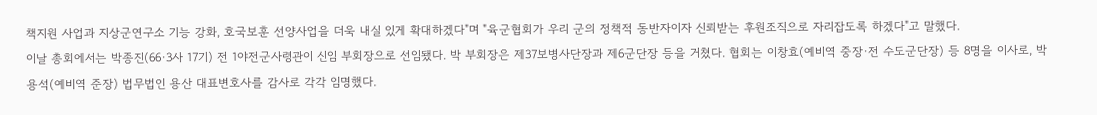책지원 사업과 지상군연구소 기능 강화, 호국보훈 선양사업을 더욱 내실 있게 확대하겠다"며 "육군협회가 우리 군의 정책적 동반자이자 신뢰받는 후원조직으로 자리잡도록 하겠다"고 말했다.
이날 총회에서는 박종진(66·3사 17기) 전 1야전군사령관이 신임 부회장으로 선임됐다. 박 부회장은 제37보병사단장과 제6군단장 등을 거쳤다. 협회는 이창효(예비역 중장·전 수도군단장) 등 8명을 이사로, 박용석(예비역 준장) 법무법인 용산 대표변호사를 감사로 각각 임명했다.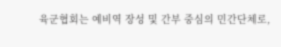육군협회는 예비역 장성 및 간부 중심의 민간단체로,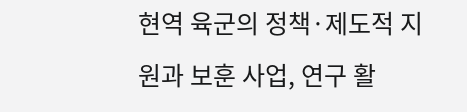현역 육군의 정책·제도적 지원과 보훈 사업, 연구 활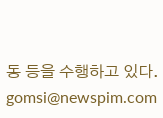동 등을 수행하고 있다.
gomsi@newspim.com